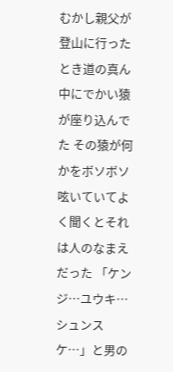むかし親父が登山に行ったとき道の真ん中にでかい猿が座り込んでた その猿が何かをボソボソ呟いていてよく聞くとそれは人のなまえだった 「ケンジ…ユウキ…シュンスケ…」と男の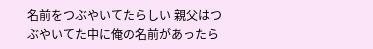名前をつぶやいてたらしい 親父はつぶやいてた中に俺の名前があったら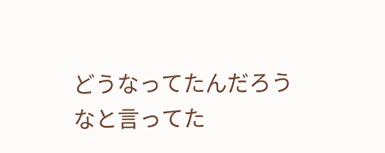どうなってたんだろうなと言ってた